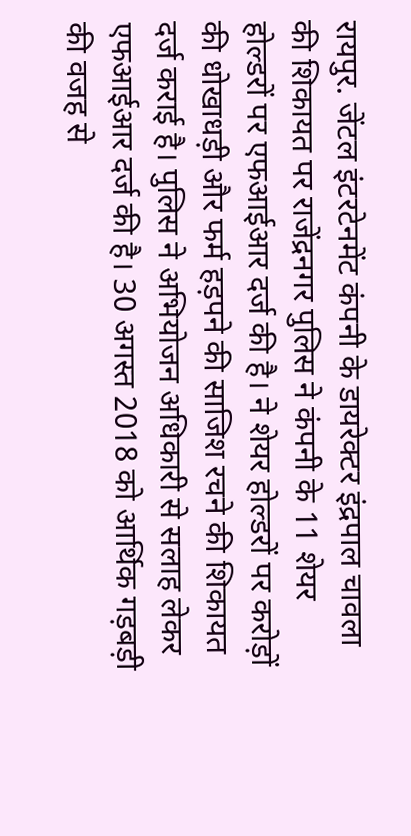रायपुर. जेंटल इंटरटेनमेंट कंपनी के डायरेक्टर इंद्रपाल चावला की शिकायत पर राजेंद्रनगर पुलिस ने कंपनी के 11 शेयर होल्डरों पर एफआईआर दर्ज की है। ने शेयर होल्डरों पर करोड़ों की धोखाधड़ी और फर्म हड़पने की साजिश रचने की शिकायत दर्ज कराई है। पुलिस ने अभियोजन अधिकारी से सलाह लेकर एफआईआर दर्ज की है। 30 अगस्त 2018 को आर्थिक गड़बड़ी की वजह से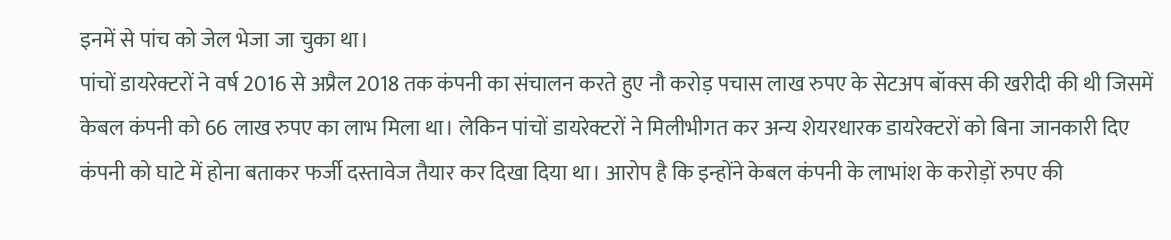इनमें से पांच को जेल भेजा जा चुका था।
पांचों डायरेक्टरों ने वर्ष 2016 से अप्रैल 2018 तक कंपनी का संचालन करते हुए नौ करोड़ पचास लाख रुपए के सेटअप बॉक्स की खरीदी की थी जिसमें केबल कंपनी को 66 लाख रुपए का लाभ मिला था। लेकिन पांचों डायरेक्टरों ने मिलीभीगत कर अन्य शेयरधारक डायरेक्टरों को बिना जानकारी दिए कंपनी को घाटे में होना बताकर फर्जी दस्तावेज तैयार कर दिखा दिया था। आरोप है कि इन्होंने केबल कंपनी के लाभांश के करोड़ों रुपए की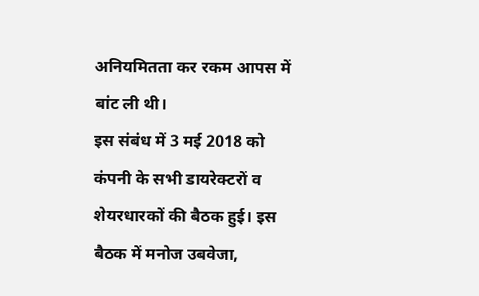अनियमितता कर रकम आपस में बांट ली थी।
इस संबंध में 3 मई 2018 को कंपनी के सभी डायरेक्टरों व शेयरधारकों की बैठक हुई। इस बैठक में मनोज उबवेजा,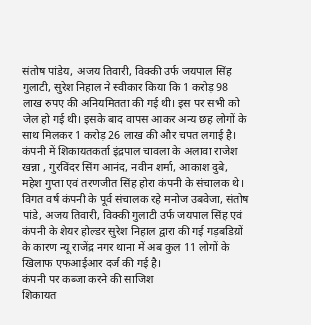संतोष पांडेय, अजय तिवारी, विक्की उर्फ जयपाल सिंह गुलाटी, सुरेश निहाल ने स्वीकार किया कि 1 करोड़ 98 लाख रुपए की अनियमितता की गई थी। इस पर सभी को जेल हो गई थी। इसके बाद वापस आकर अन्य छह लोगों के साथ मिलकर 1 करोड़ 26 लाख की और चपत लगाई है।
कंपनी में शिकायतकर्ता इंद्रपाल चावला के अलावा राजेश खन्ना , गुरविंदर सिंग आनंद, नवीन शर्मा, आकाश दुबे, महेश गुप्ता एवं तरणजीत सिंह होरा कंपनी के संचालक थे। विगत वर्ष कंपनी के पूर्व संचालक रहे मनोज उबवेजा, संतोष पांडे, अजय तिवारी, विक्की गुलाटी उर्फ जयपाल सिंह एवं कंपनी के शेयर होल्डर सुरेश निहाल द्वारा की गई गड़बडिय़ों के कारण न्यू राजेंद्र नगर थाना में अब कुल 11 लोगों के खिलाफ एफआईआर दर्ज की गई है।
कंपनी पर कब्जा करने की साजिश
शिकायत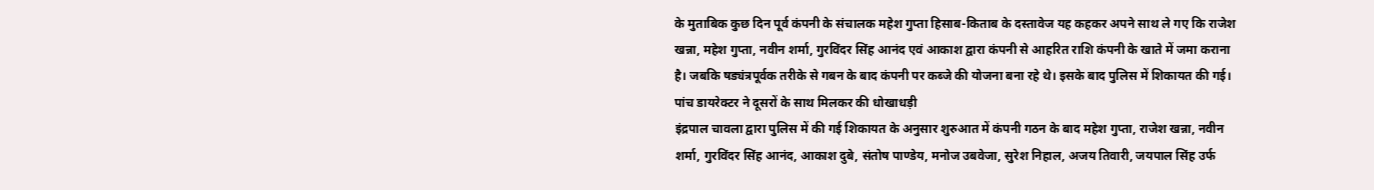के मुताबिक कुछ दिन पूर्व कंपनी के संचालक महेश गुप्ता हिसाब-किताब के दस्तावेज यह कहकर अपने साथ ले गए कि राजेश खन्ना, महेश गुप्ता, नवीन शर्मा, गुरविंदर सिंह आनंद एवं आकाश द्वारा कंपनी से आहरित राशि कंपनी के खाते में जमा कराना है। जबकि षड्यंत्रपूर्वक तरीके से गबन के बाद कंपनी पर कब्जे की योजना बना रहे थे। इसके बाद पुलिस में शिकायत की गई।
पांच डायरेक्टर ने दूसरों के साथ मिलकर की धोखाधड़ी
इंद्रपाल चावला द्वारा पुलिस में की गई शिकायत के अनुसार शुरुआत में कंपनी गठन के बाद महेश गुप्ता, राजेश खन्ना, नवीन शर्मा, गुरविंदर सिंह आनंद, आकाश दुबे, संतोष पाण्डेय, मनोज उबवेजा, सुरेश निहाल, अजय तिवारी, जयपाल सिंह उर्फ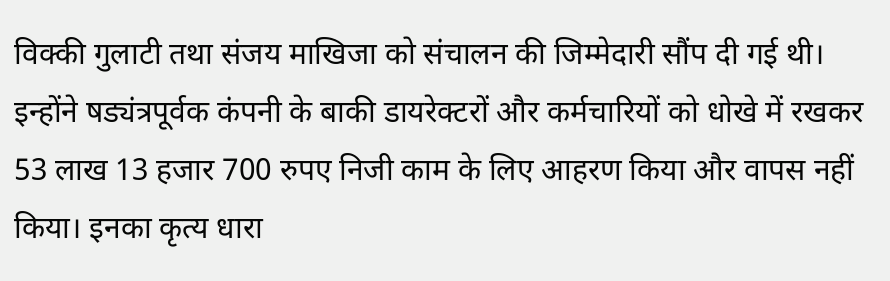विक्की गुलाटी तथा संजय माखिजा को संचालन की जिम्मेदारी सौंप दी गई थी।
इन्होंने षड्यंत्रपूर्वक कंपनी के बाकी डायरेक्टरों और कर्मचारियों को धोखे में रखकर 53 लाख 13 हजार 700 रुपए निजी काम के लिए आहरण किया और वापस नहीं किया। इनका कृत्य धारा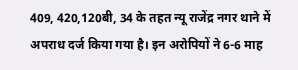409, 420,120बी, 34 के तहत न्यू राजेंद्र नगर थाने में अपराध दर्ज किया गया है। इन अरोपियों ने 6-6 माह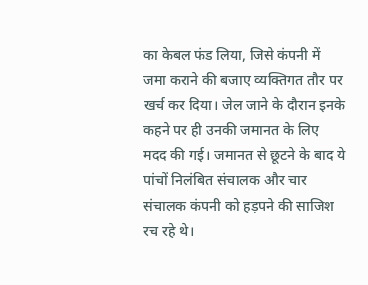का केबल फंड लिया, जिसे कंपनी में जमा कराने की बजाए व्यक्तिगत तौर पर खर्च कर दिया। जेल जाने के दौरान इनके कहने पर ही उनकी जमानत के लिए मदद की गई। जमानत से छूटने के बाद ये पांचों निलंबित संचालक और चार संचालक कंपनी को हड़पने की साजिश रच रहे थे।